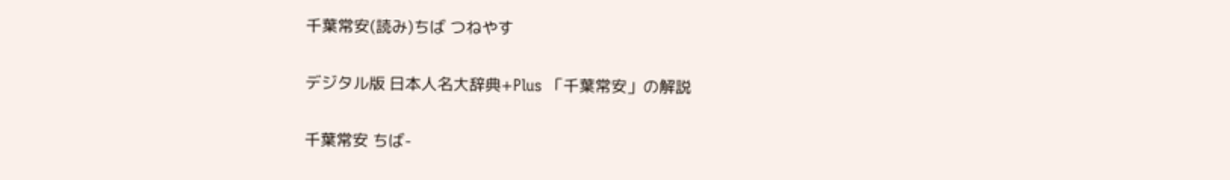千葉常安(読み)ちば つねやす

デジタル版 日本人名大辞典+Plus 「千葉常安」の解説

千葉常安 ちば-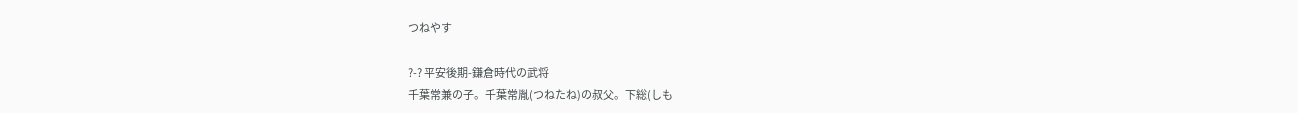つねやす

?-? 平安後期-鎌倉時代の武将
千葉常兼の子。千葉常胤(つねたね)の叔父。下総(しも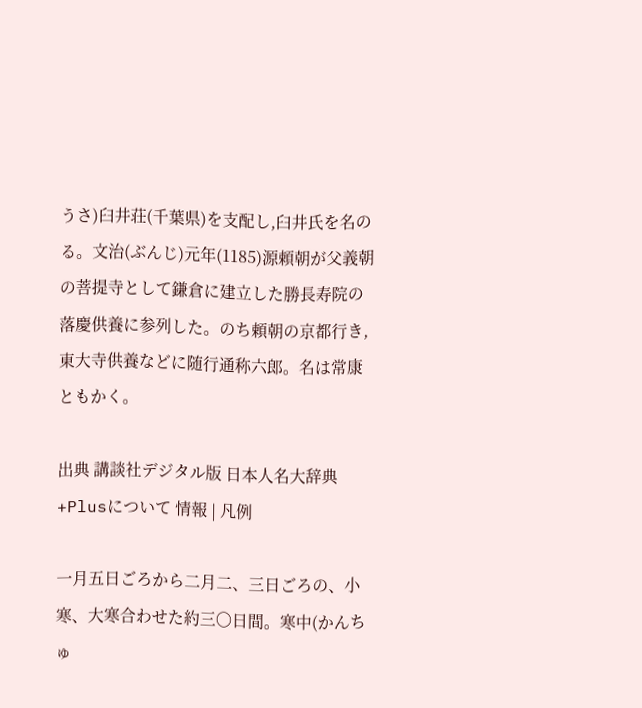うさ)臼井荘(千葉県)を支配し,臼井氏を名のる。文治(ぶんじ)元年(1185)源頼朝が父義朝の菩提寺として鎌倉に建立した勝長寿院の落慶供養に参列した。のち頼朝の京都行き,東大寺供養などに随行通称六郎。名は常康ともかく。

出典 講談社デジタル版 日本人名大辞典+Plusについて 情報 | 凡例

一月五日ごろから二月二、三日ごろの、小寒、大寒合わせた約三〇日間。寒中(かんちゅ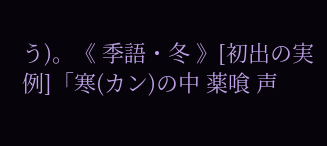う)。《 季語・冬 》[初出の実例]「寒(カン)の中 薬喰 声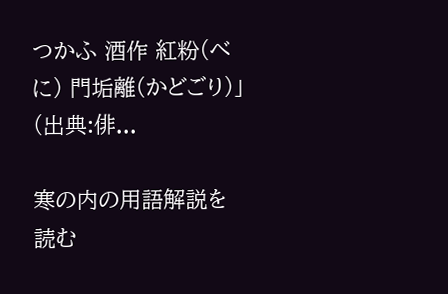つかふ 酒作 紅粉(べに) 門垢離(かどごり)」(出典:俳...

寒の内の用語解説を読む